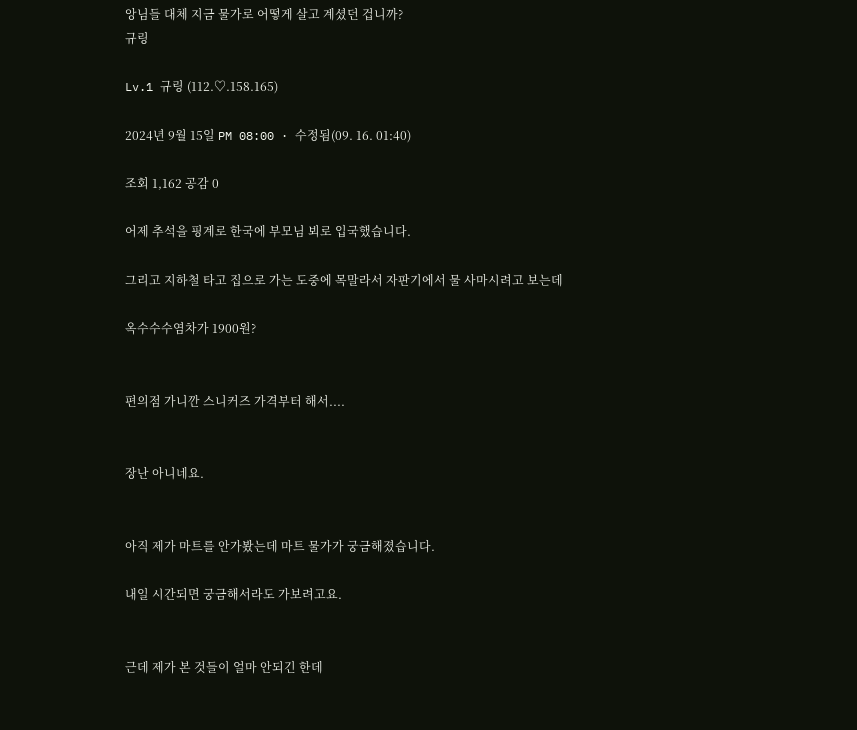앙님들 대체 지금 물가로 어떻게 살고 계셨던 겁니까?
규링

Lv.1 규링 (112.♡.158.165)

2024년 9월 15일 PM 08:00 · 수정됨(09. 16. 01:40)

조회 1,162 공감 0

어제 추석을 핑계로 한국에 부모님 뵈로 입국했습니다.

그리고 지하철 타고 집으로 가는 도중에 목말라서 자판기에서 물 사마시려고 보는데

옥수수수염차가 1900원?


편의점 가니깐 스니커즈 가격부터 해서....


장난 아니네요.


아직 제가 마트를 안가봤는데 마트 물가가 궁금해졌습니다.

내일 시간되면 궁금해서라도 가보려고요.


근데 제가 본 것들이 얼마 안되긴 한데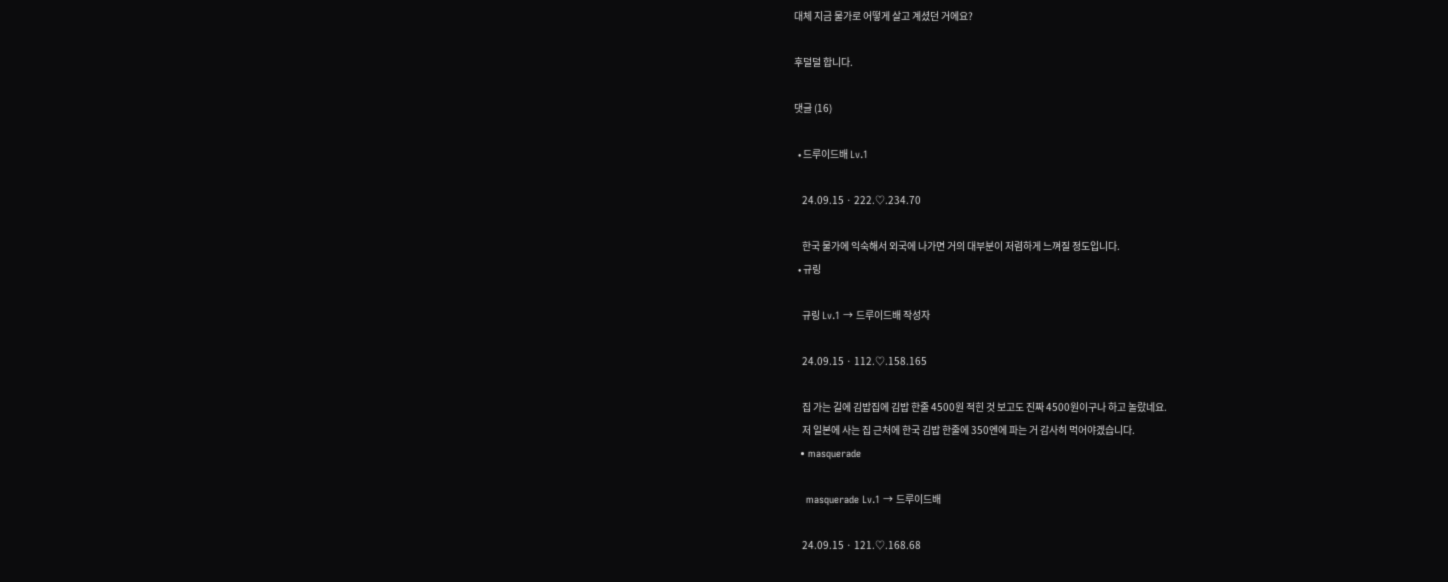대체 지금 물가로 어떻게 살고 계셨던 거에요?

후덜덜 합니다.

댓글 (16)

  • 드루이드배 Lv.1

    24.09.15 · 222.♡.234.70

    한국 물가에 익숙해서 외국에 나가면 거의 대부분이 저렴하게 느껴질 정도입니다.
  • 규링

    규링 Lv.1 → 드루이드배 작성자

    24.09.15 · 112.♡.158.165

    집 가는 길에 김밥집에 김밥 한줄 4500원 적힌 것 보고도 진짜 4500원이구나 하고 놀랐네요.
    저 일본에 사는 집 근처에 한국 김밥 한줄에 350엔에 파는 거 감사히 먹어야겠습니다.
  • masquerade

    masquerade Lv.1 → 드루이드배

    24.09.15 · 121.♡.168.68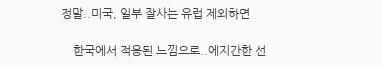정말..미국, 일부 잘사는 유럽 제외하면

    한국에서 적응된 느낌으로..에지간한 선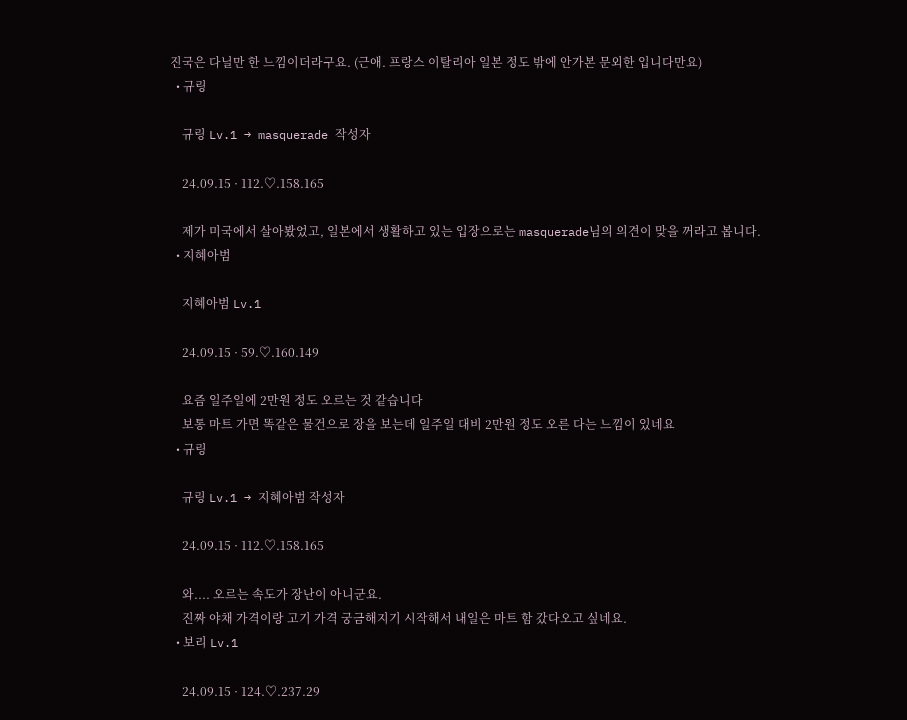진국은 다닐만 한 느낌이더라구요. (근애. 프랑스 이탈리아 일본 정도 밖에 안가본 문외한 입니다만요)
  • 규링

    규링 Lv.1 → masquerade 작성자

    24.09.15 · 112.♡.158.165

    제가 미국에서 살아봤었고, 일본에서 생활하고 있는 입장으로는 masquerade님의 의견이 맞을 꺼라고 봅니다.
  • 지혜아범

    지혜아범 Lv.1

    24.09.15 · 59.♡.160.149

    요즘 일주일에 2만원 정도 오르는 것 같습니다
    보통 마트 가면 똑같은 물건으로 장을 보는데 일주일 대비 2만원 정도 오른 다는 느낌이 있네요
  • 규링

    규링 Lv.1 → 지혜아범 작성자

    24.09.15 · 112.♡.158.165

    와.... 오르는 속도가 장난이 아니군요.
    진짜 야채 가격이랑 고기 가격 궁금해지기 시작해서 내일은 마트 함 갔다오고 싶네요.
  • 보리 Lv.1

    24.09.15 · 124.♡.237.29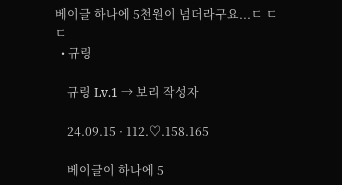베이글 하나에 5천원이 넘더라구요...ㄷ ㄷ ㄷ
  • 규링

    규링 Lv.1 → 보리 작성자

    24.09.15 · 112.♡.158.165

    베이글이 하나에 5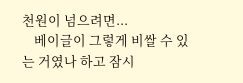천원이 넘으려면...
    베이글이 그렇게 비쌀 수 있는 거였나 하고 잠시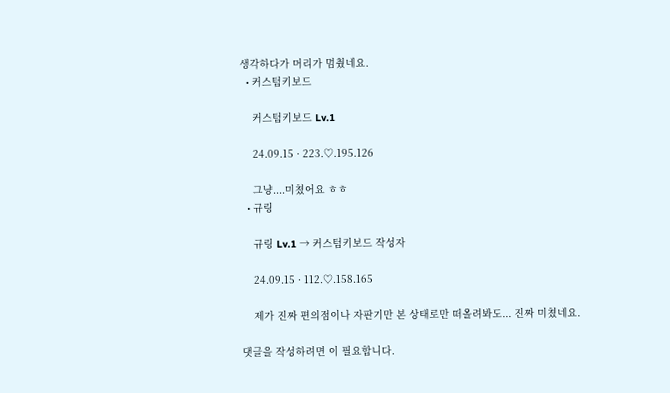생각하다가 머리가 멈췄네요.
  • 커스텀키보드

    커스텀키보드 Lv.1

    24.09.15 · 223.♡.195.126

    그냥....미쳤어요 ㅎㅎ
  • 규링

    규링 Lv.1 → 커스텀키보드 작성자

    24.09.15 · 112.♡.158.165

    제가 진짜 편의점이나 자판기만 본 상태로만 떠올려봐도... 진짜 미쳤네요.

댓글을 작성하려면 이 필요합니다.